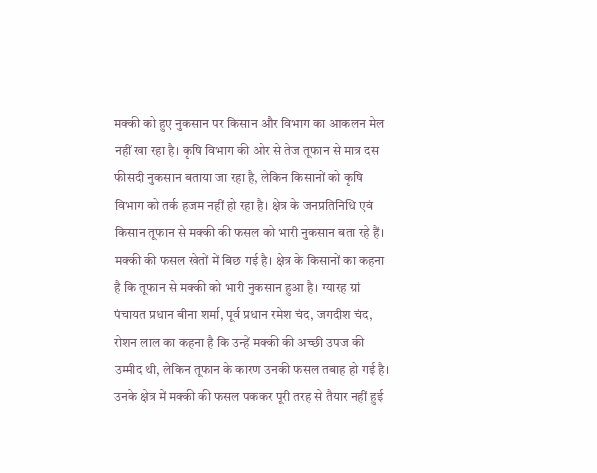मक्की को हुए नुकसान पर किसान और विभाग का आकलन मेल नहीं खा रहा है। कृषि विभाग की ओर से तेज तूफान से मात्र दस फीसदी नुकसान बताया जा रहा है, लेकिन किसानों को कृषि विभाग को तर्क हजम नहीं हो रहा है। क्षेत्र के जनप्रतिनिधि एवं किसान तूफान से मक्की की फसल को भारी नुकसान बता रहे हैं।
मक्की की फसल खेतों में बिछ गई है। क्षेत्र के किसानों का कहना है कि तूफान से मक्की को भारी नुकसान हुआ है। ग्यारह ग्रां पंचायत प्रधान बीना शर्मा, पूर्व प्रधान रमेश चंद, जगदीश चंद, रोशन लाल का कहना है कि उन्हें मक्की की अच्छी उपज की उम्मीद थी, लेकिन तूफान के कारण उनकी फसल तबाह हो गई है। उनके क्षेत्र में मक्की की फसल पककर पूरी तरह से तैयार नहीं हुई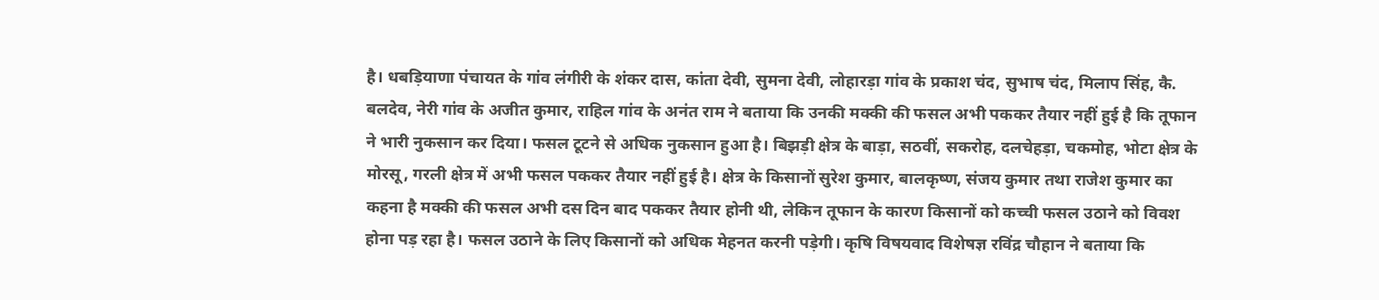है। धबड़ियाणा पंचायत के गांव लंगीरी के शंकर दास, कांता देवी, सुमना देवी, लोहारड़ा गांव के प्रकाश चंद, सुभाष चंद, मिलाप सिंह, कै. बलदेव, नेरी गांव के अजीत कुमार, राहिल गांव के अनंत राम ने बताया कि उनकी मक्की की फसल अभी पककर तैयार नहीं हुई है कि तूफान ने भारी नुकसान कर दिया। फसल टूटने से अधिक नुकसान हुआ है। बिझड़ी क्षेत्र के बाड़ा, सठवीं, सकरोह, दलचेहड़ा, चकमोह, भोटा क्षेत्र के मोरसू, गरली क्षेत्र में अभी फसल पककर तैयार नहीं हुई है। क्षेत्र के किसानों सुरेश कुमार, बालकृष्ण, संजय कुमार तथा राजेश कुमार का कहना है मक्की की फसल अभी दस दिन बाद पककर तैयार होनी थी, लेकिन तूफान के कारण किसानों को कच्ची फसल उठाने को विवश होना पड़ रहा है। फसल उठाने के लिए किसानों को अधिक मेहनत करनी पड़ेगी। कृषि विषयवाद विशेषज्ञ रविंद्र चौहान ने बताया कि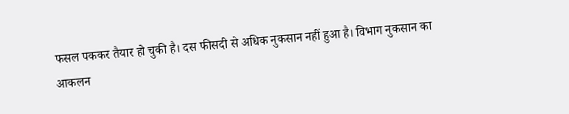फसल पककर तैयार हो चुकी है। दस फीसदी से अधिक नुकसान नहीं हुआ है। विभाग नुकसान का आकलन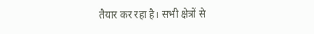तैयार कर रहा है। सभी क्षेत्रों से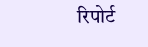रिपोर्ट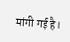मांगी गई है।